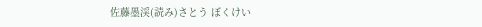佐藤墨渓(読み)さとう ぼくけい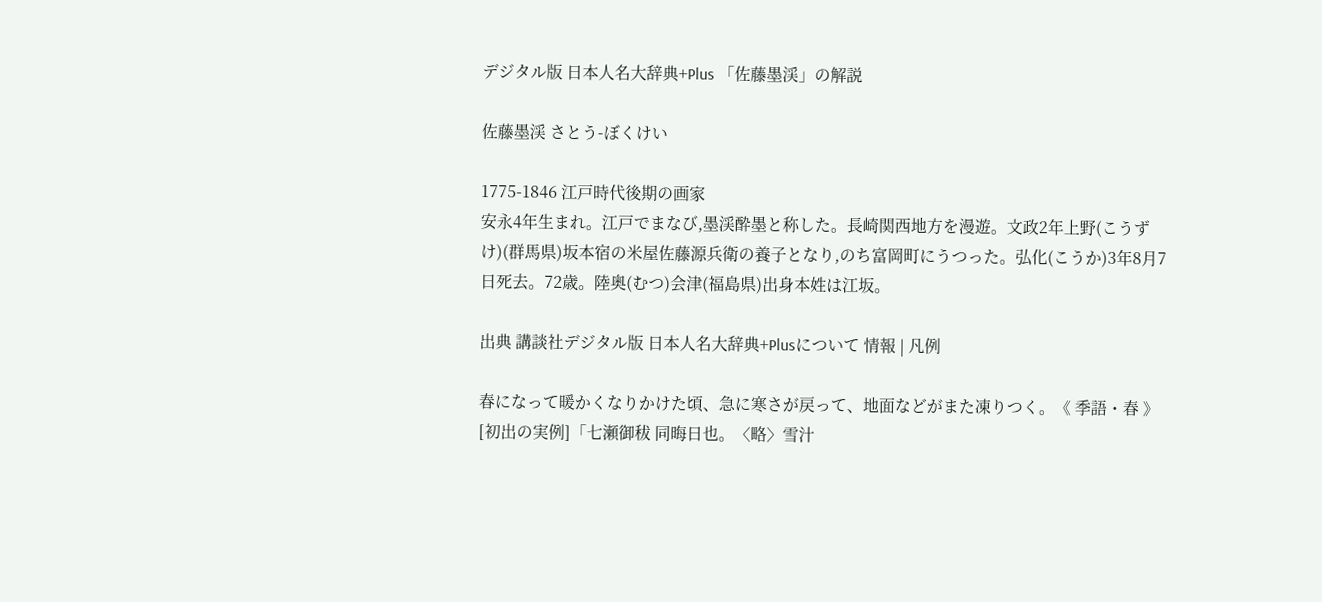デジタル版 日本人名大辞典+Plus 「佐藤墨渓」の解説

佐藤墨渓 さとう-ぼくけい

1775-1846 江戸時代後期の画家
安永4年生まれ。江戸でまなび,墨渓酔墨と称した。長崎関西地方を漫遊。文政2年上野(こうずけ)(群馬県)坂本宿の米屋佐藤源兵衛の養子となり,のち富岡町にうつった。弘化(こうか)3年8月7日死去。72歳。陸奥(むつ)会津(福島県)出身本姓は江坂。

出典 講談社デジタル版 日本人名大辞典+Plusについて 情報 | 凡例

春になって暖かくなりかけた頃、急に寒さが戻って、地面などがまた凍りつく。《 季語・春 》[初出の実例]「七瀬御秡 同晦日也。〈略〉雪汁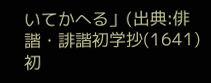いてかへる」(出典:俳諧・誹諧初学抄(1641)初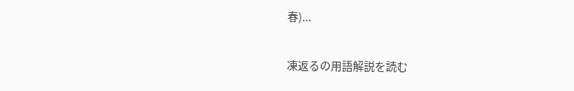春)...

凍返るの用語解説を読む